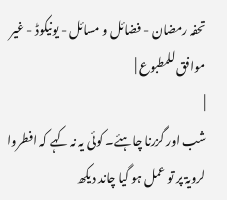تحفہ رمضان - فضائل و مسائل - یونیکوڈ - غیر موافق للمطبوع |
|
شب اور گزرنا چاہئے۔ کوئی یہ نہ کہے کہ افطروا لرویۃ پر تو عمل ہو گیا چاند دیکھ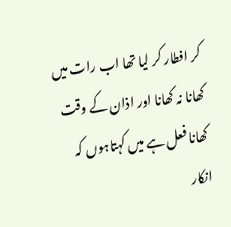کر افطار کر لیا تھا اب رات میں کھانا نہ کھانا اور اذان کے وقت کھانا فعل ہے میں کہتاہوں کہ انکار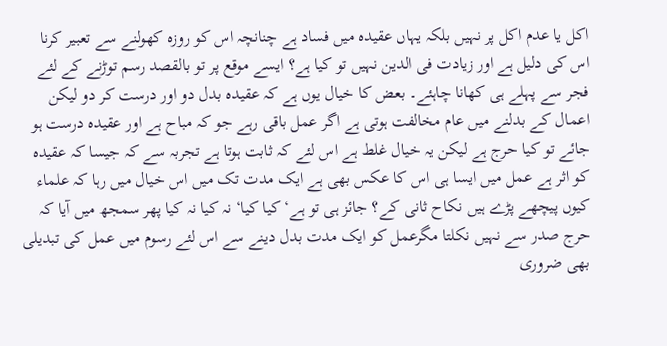اکل یا عدم اکل پر نہیں بلکہ یہاں عقیدہ میں فساد ہے چنانچہ اس کو روزہ کھولنے سے تعبیر کرنا اس کی دلیل ہے اور زیادت فی الدین نہیں تو کیا ہے؟ ایسے موقع پر تو بالقصد رسم توڑنے کے لئے فجر سے پہلے ہی کھانا چاہئے۔ بعض کا خیال یوں ہے کہ عقیدہ بدل دو اور درست کر دو لیکن اعمال کے بدلنے میں عام مخالفت ہوتی ہے اگر عمل باقی رہے جو کہ مباح ہے اور عقیدہ درست ہو جائے تو کیا حرج ہے لیکن یہ خیال غلط ہے اس لئے کہ ثابت ہوتا ہے تجربہ سے کہ جیسا کہ عقیدہ کو اثر ہے عمل میں ایسا ہی اس کا عکس بھی ہے ایک مدت تک میں اس خیال میں رہا کہ علماء کیوں پیچھے پڑے ہیں نکاح ثانی کے؟ جائز ہی تو ہے‘ کیا کیا‘ نہ کیا نہ کیا پھر سمجھ میں آیا کہ حرج صدر سے نہیں نکلتا مگرعمل کو ایک مدت بدل دینے سے اس لئے رسوم میں عمل کی تبدیلی بھی ضروری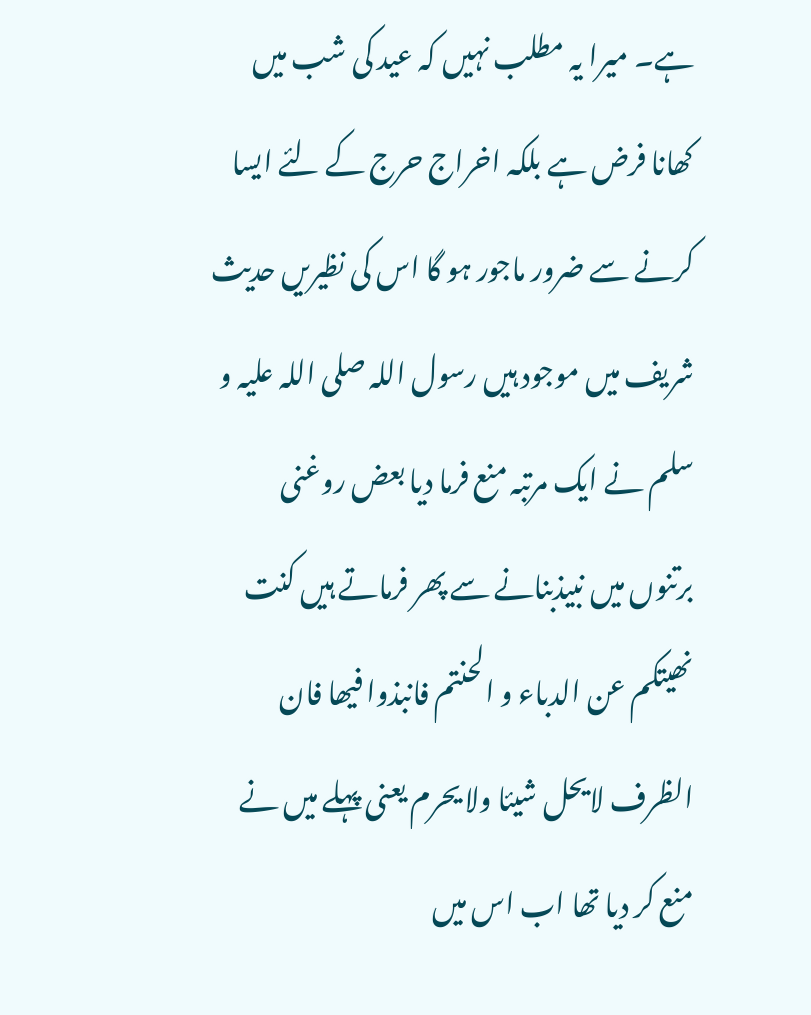ہے۔ میرا یہ مطلب نہیں کہ عید کی شب میں کھانا فرض ہے بلکہ اخراج حرج کے لئے ایسا کرنے سے ضرور ماجور ہو گا اس کی نظیریں حدیث شریف میں موجود ہیں رسول اللہ صلی اللہ علیہ و سلم نے ایک مرتبہ منع فرما دیا بعض روغنی برتنوں میں نبیذبنانے سے پھر فرماتے ہیں کنت نھیتکم عن الدباء و الحنتم فانبذوا فیھا فان الظرف لایحل شیئا ولا یحرم یعنی پہلے میں نے منع کر دیا تھا اب اس میں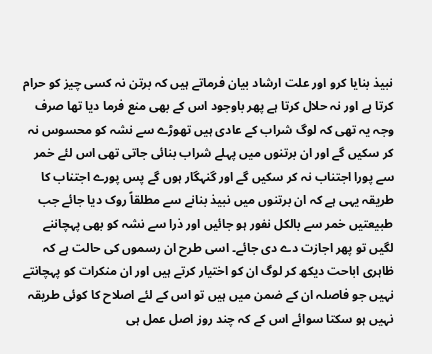نبیذ بنایا کرو اور علت ارشاد بیان فرماتے ہیں کہ برتن نہ کسی چیز کو حرام کرتا ہے اور نہ حلال کرتا ہے پھر باوجود اس کے بھی منع فرما دیا تھا صرف وجہ یہ تھی کہ لوگ شراب کے عادی ہیں تھوڑے سے نشہ کو محسوس نہ کر سکیں گے اور ان برتنوں میں پہلے شراب بنائی جاتی تھی اس لئے خمر سے پورا اجتناب نہ کر سکیں گے اور گنہگار ہوں گے پس پورے اجتناب کا طریقہ یہی ہے کہ ان برتنوں میں نبیذ بنانے سے مطلقاً روک دیا جائے جب طبیعتیں خمر سے بالکل نفور ہو جائیں اور ذرا سے نشہ کو بھی پہچاننے لگیں تو پھر اجازت دے دی جائے۔ اسی طرح ان رسموں کی حالت ہے کہ ظاہری اباحت دیکھ کر لوگ ان کو اختیار کرتے ہیں اور ان منکرات کو پہچانتے نہیں جو فاصلہ ان کے ضمن میں ہیں تو اس کے لئے اصلاح کا کوئی طریقہ نہیں ہو سکتا سوائے اس کے کہ چند روز اصل عمل ہی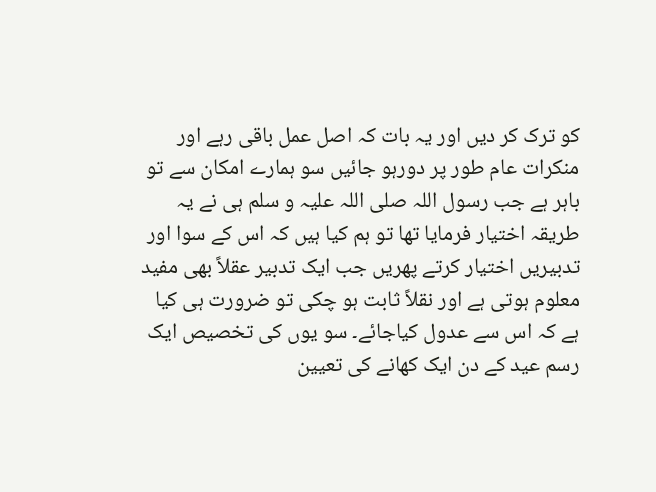کو ترک کر دیں اور یہ بات کہ اصل عمل باقی رہے اور منکرات عام طور پر دورہو جائیں سو ہمارے امکان سے تو باہر ہے جب رسول اللہ صلی اللہ علیہ و سلم ہی نے یہ طریقہ اختیار فرمایا تھا تو ہم کیا ہیں کہ اس کے سوا اور تدبیریں اختیار کرتے پھریں جب ایک تدبیر عقلاً بھی مفید معلوم ہوتی ہے اور نقلاً ثابت ہو چکی تو ضرورت ہی کیا ہے کہ اس سے عدول کیاجائے۔ سو یوں کی تخصیص ایک رسم عید کے دن ایک کھانے کی تعیین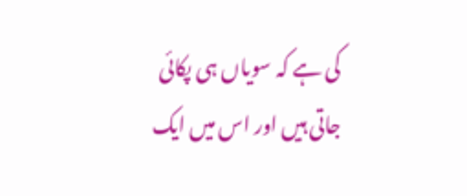کی ہے کہ سویاں ہی پکائی جاتی ہیں اور اس میں ایک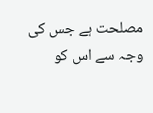مصلحت ہے جس کی وجہ سے اس کو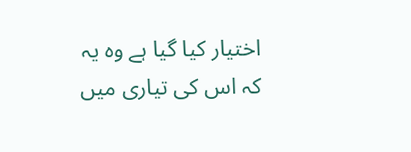اختیار کیا گیا ہے وہ یہ کہ اس کی تیاری میں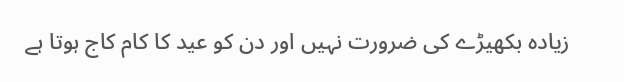زیادہ بکھیڑے کی ضرورت نہیں اور دن کو عید کا کام کاج ہوتا ہے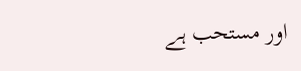اور مستحب ہے